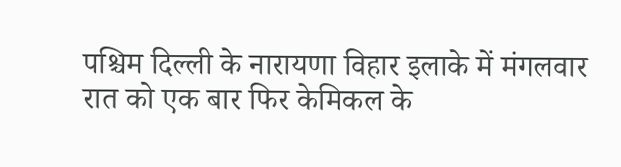पश्चिम दिल्ली के नारायणा विहार इलाके में मंगलवार रात को एक बार फिर केमिकल के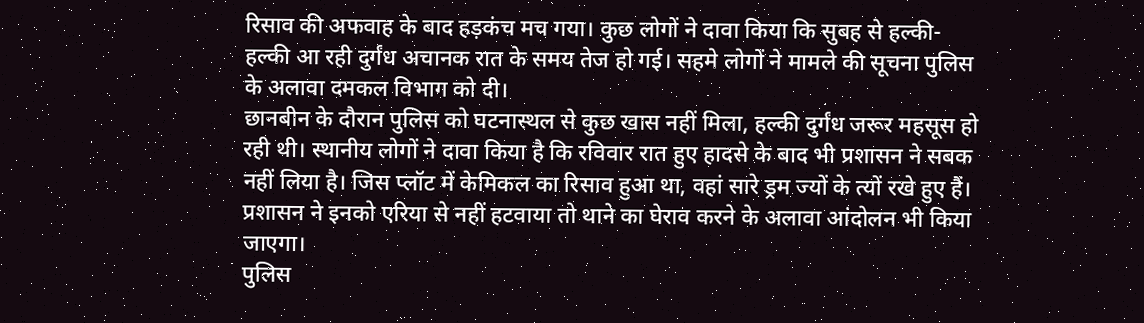रिसाव की अफवाह के बाद हड़कंच मच गया। कुछ लोगों ने दावा किया कि सुबह से हल्की-हल्की आ रही दुर्गंध अचानक रात के समय तेज हो गई। सहमे लोगों ने मामले की सूचना पुलिस के अलावा दमकल विभाग को दी।
छानबीन के दौरान पुलिस को घटनास्थल से कुछ खास नहीं मिला, हल्की दुर्गंध जरूर महसूस हो रही थी। स्थानीय लोगों ने दावा किया है कि रविवार रात हुए हादसे के बाद भी प्रशासन ने सबक नहीं लिया है। जिस प्लॉट में केमिकल का रिसाव हुआ था, वहां सारे ड्रम ज्यों के त्यों रखे हुए हैं। प्रशासन ने इनको एरिया से नहीं हटवाया तो थाने का घेराव करने के अलावा आंदोलन भी किया जाएगा।
पुलिस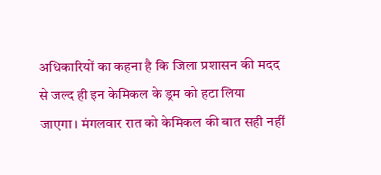अधिकारियों का कहना है कि जिला प्रशासन की मदद से जल्द ही इन केमिकल के ड्रम को हटा लिया जाएगा। मंगलवार रात को केमिकल की बात सही नहीं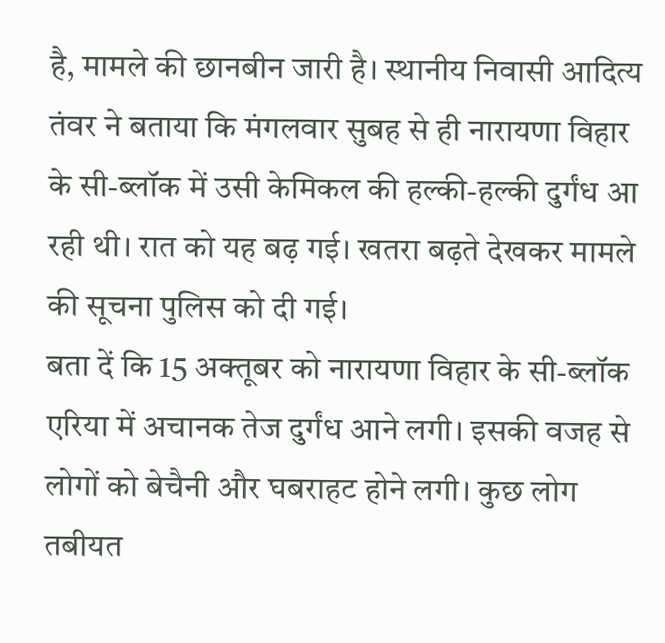है, मामले की छानबीन जारी है। स्थानीय निवासी आदित्य तंवर ने बताया कि मंगलवार सुबह से ही नारायणा विहार के सी-ब्लॉक में उसी केमिकल की हल्की-हल्की दुर्गंध आ रही थी। रात को यह बढ़ गई। खतरा बढ़ते देखकर मामले की सूचना पुलिस को दी गई।
बता दें कि 15 अक्तूबर को नारायणा विहार के सी-ब्लॉक एरिया में अचानक तेज दुर्गंध आने लगी। इसकी वजह से लोगों को बेचैनी और घबराहट होने लगी। कुछ लोग तबीयत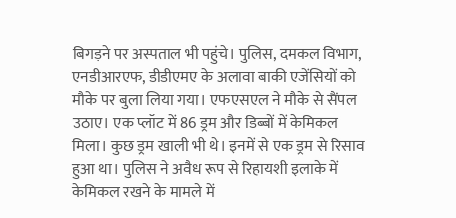बिगड़ने पर अस्पताल भी पहुंचे। पुलिस, दमकल विभाग, एनडीआरएफ, डीडीएमए के अलावा बाकी एजेंसियों को मौके पर बुला लिया गया। एफएसएल ने मौके से सैंपल उठाए। एक प्लॉट में 86 ड्रम और डिब्बों में केमिकल मिला। कुछ ड्रम खाली भी थे। इनमें से एक ड्रम से रिसाव हुआ था। पुलिस ने अवैध रूप से रिहायशी इलाके में केमिकल रखने के मामले में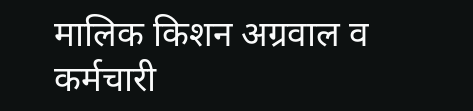मालिक किशन अग्रवाल व कर्मचारी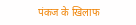पंकज के खिलाफ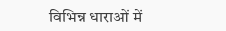विभिन्न धाराओं में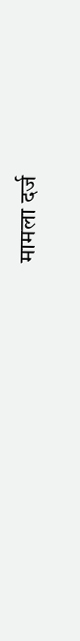मामला दर्ज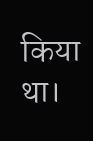किया था।